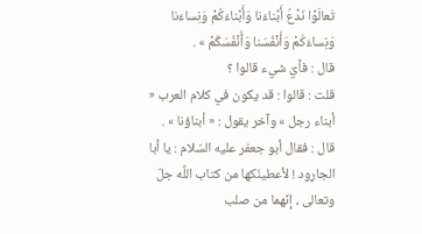تَعالَوْا نَدْعُ أَبْناءَنا وَأَبْناءَكُمْ وَنِساءَنا وَنِساءَكُمْ وَأَنْفُسَنا وَأَنْفُسَكُمْ » .
قال : فأيّ شيء قالوا ؟
قلت : قالوا : قد يكون في كلام العرب « أبناء رجل » وآخر يقول : « أبناؤنا » .
قال : فقال أبو جعفر عليه السّلام : يا أبا الجارود ! لأعطينّكها من كتاب اللَّه جلّ وتعالى ، إنّهما من صلب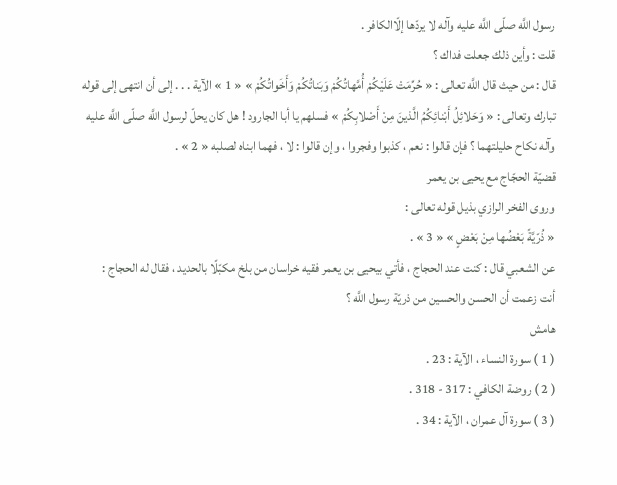رسول اللَّه صلّى اللَّه عليه وآله لا يردّها إلّاالكافر .
قلت : وأين ذلك جعلت فداك ؟
قال : من حيث قال اللَّه تعالى : « حُرِّمَتْ عَلَيْكُمْ أُمَّهاتُكُمْ وَبَناتُكُمْ وَأَخَواتُكُمْ » « 1 » الآية . . . إلى أن انتهى إلى قوله تبارك وتعالى : « وَحَلائِلُ أَبْنائِكُمُ الَّذينَ مِنْ أَصْلابِكُمْ » فسلهم يا أبا الجارود ! هل كان يحلّ لرسول اللَّه صلّى اللَّه عليه وآله نكاح حليلتهما ؟ فإن قالوا : نعم ، كذبوا وفجروا ، وإن قالوا : لا ، فهما ابناه لصلبه « 2 » .
قضيّة الحجّاج مع يحيى بن يعمر
وروى الفخر الرازي بذيل قوله تعالى :
« ذُرّيَّةً بَعْضُها مِنْ بَعْضٍ » « 3 » .
عن الشعبي قال : كنت عند الحجاج ، فأتي بيحيى بن يعمر فقيه خراسان من بلخ مكبّلًا بالحديد ، فقال له الحجاج :
أنت زعمت أن الحسن والحسين من ذريّة رسول اللَّه ؟
هامش
( 1 ) سورة النساء ، الآية : 23 .
( 2 ) روضة الكافي : 317 - 318 .
( 3 ) سورة آل عمران ، الآية : 34 .